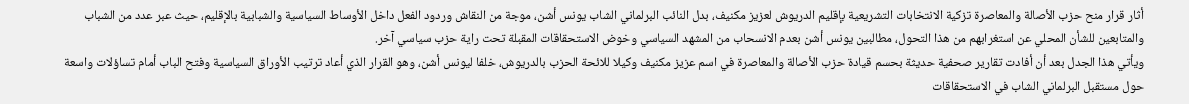أثار قرار منح حزب الأصالة والمعاصرة تزكية الانتخابات التشريعية بإقليم الدريوش لعزيز مكنيف، بدل النائب البرلماني الشاب يونس أشن، موجة من النقاش وردود الفعل داخل الأوساط السياسية والشبابية بالإقليم، حيث عبر عدد من الشباب والمتابعين للشأن المحلي عن استغرابهم من هذا التحول، مطالبين يونس أشن بعدم الانسحاب من المشهد السياسي وخوض الاستحقاقات المقبلة تحت راية حزب سياسي آخر.
ويأتي هذا الجدل بعد أن أفادت تقارير صحفية حديثة بحسم قيادة حزب الأصالة والمعاصرة في اسم عزيز مكنيف وكيلا للائحة الحزب بالدريوش، خلفا ليونس أشن، وهو القرار الذي أعاد ترتيب الأوراق السياسية وفتح الباب أمام تساؤلات واسعة حول مستقبل البرلماني الشاب في الاستحقاقات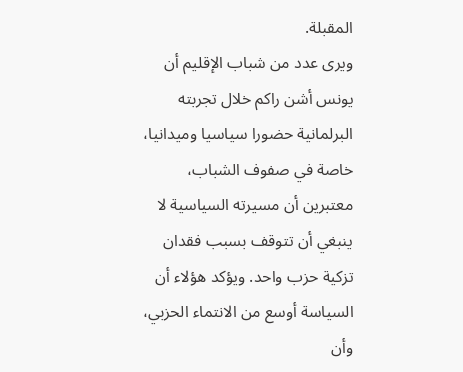المقبلة.
ويرى عدد من شباب الإقليم أن يونس أشن راكم خلال تجربته البرلمانية حضورا سياسيا وميدانيا، خاصة في صفوف الشباب، معتبرين أن مسيرته السياسية لا ينبغي أن تتوقف بسبب فقدان تزكية حزب واحد. ويؤكد هؤلاء أن السياسة أوسع من الانتماء الحزبي، وأن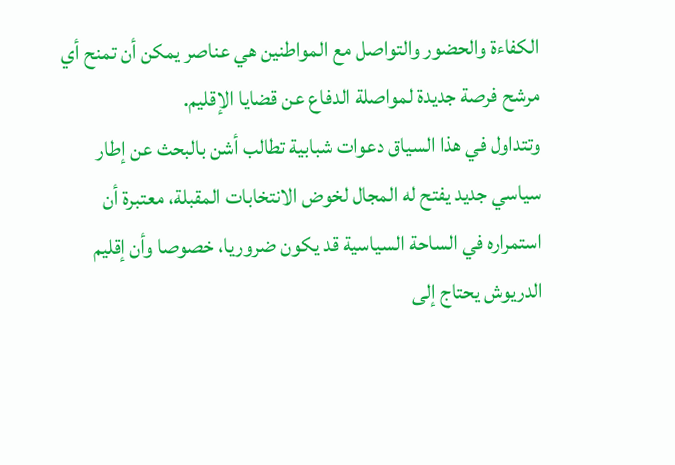الكفاءة والحضور والتواصل مع المواطنين هي عناصر يمكن أن تمنح أي مرشح فرصة جديدة لمواصلة الدفاع عن قضايا الإقليم.
وتتداول في هذا السياق دعوات شبابية تطالب أشن بالبحث عن إطار سياسي جديد يفتح له المجال لخوض الانتخابات المقبلة، معتبرة أن استمراره في الساحة السياسية قد يكون ضروريا، خصوصا وأن إقليم الدريوش يحتاج إلى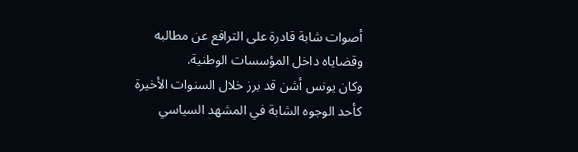أصوات شابة قادرة على الترافع عن مطالبه وقضاياه داخل المؤسسات الوطنية.
وكان يونس أشن قد برز خلال السنوات الأخيرة كأحد الوجوه الشابة في المشهد السياسي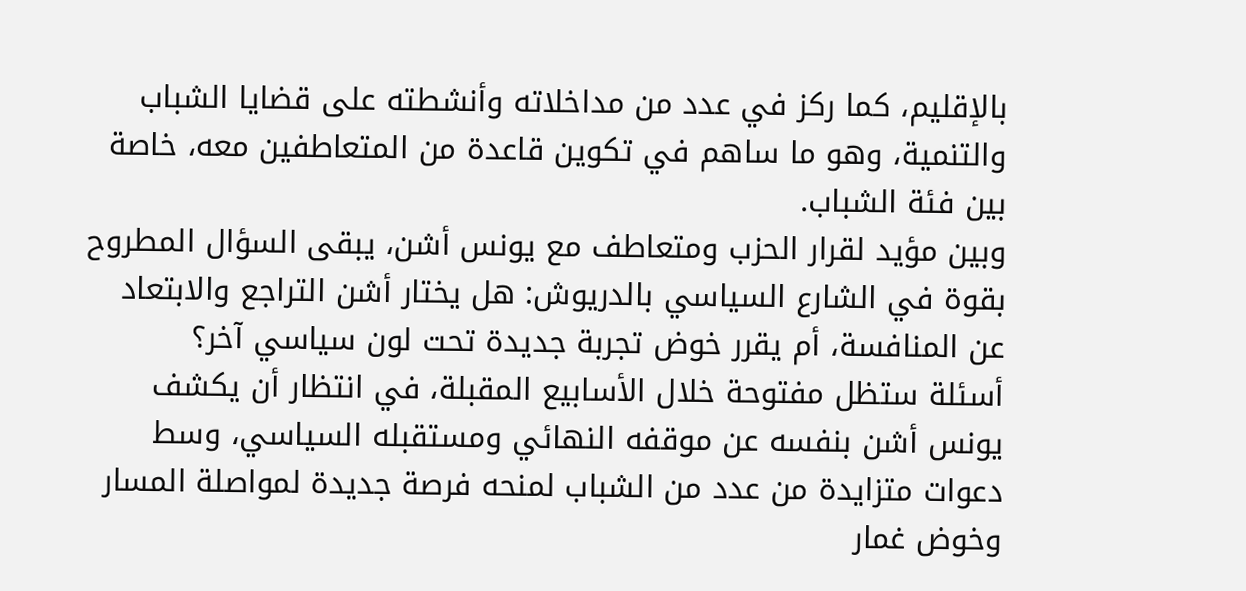بالإقليم، كما ركز في عدد من مداخلاته وأنشطته على قضايا الشباب والتنمية، وهو ما ساهم في تكوين قاعدة من المتعاطفين معه، خاصة بين فئة الشباب.
وبين مؤيد لقرار الحزب ومتعاطف مع يونس أشن، يبقى السؤال المطروح بقوة في الشارع السياسي بالدريوش: هل يختار أشن التراجع والابتعاد عن المنافسة، أم يقرر خوض تجربة جديدة تحت لون سياسي آخر؟
أسئلة ستظل مفتوحة خلال الأسابيع المقبلة، في انتظار أن يكشف يونس أشن بنفسه عن موقفه النهائي ومستقبله السياسي، وسط دعوات متزايدة من عدد من الشباب لمنحه فرصة جديدة لمواصلة المسار وخوض غمار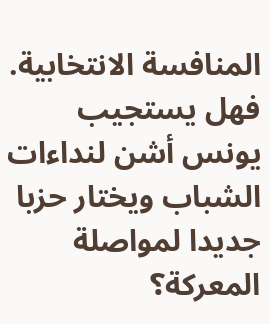المنافسة الانتخابية.
فهل يستجيب يونس أشن لنداءات الشباب ويختار حزبا جديدا لمواصلة المعركة؟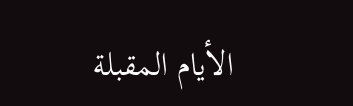الأيام المقبلة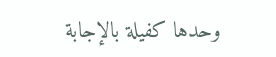وحدها كفيلة بالإجابة